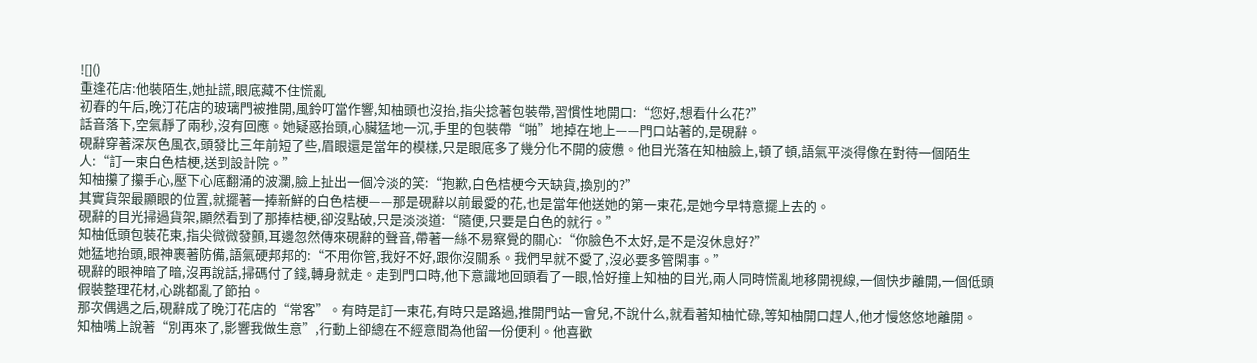![]()
重逢花店:他裝陌生,她扯謊,眼底藏不住慌亂
初春的午后,晚汀花店的玻璃門被推開,風鈴叮當作響,知柚頭也沒抬,指尖捻著包裝帶,習慣性地開口:“您好,想看什么花?”
話音落下,空氣靜了兩秒,沒有回應。她疑惑抬頭,心臟猛地一沉,手里的包裝帶“啪”地掉在地上——門口站著的,是硯辭。
硯辭穿著深灰色風衣,頭發比三年前短了些,眉眼還是當年的模樣,只是眼底多了幾分化不開的疲憊。他目光落在知柚臉上,頓了頓,語氣平淡得像在對待一個陌生人:“訂一束白色桔梗,送到設計院。”
知柚攥了攥手心,壓下心底翻涌的波瀾,臉上扯出一個冷淡的笑:“抱歉,白色桔梗今天缺貨,換別的?”
其實貨架最顯眼的位置,就擺著一捧新鮮的白色桔梗——那是硯辭以前最愛的花,也是當年他送她的第一束花,是她今早特意擺上去的。
硯辭的目光掃過貨架,顯然看到了那捧桔梗,卻沒點破,只是淡淡道:“隨便,只要是白色的就行。”
知柚低頭包裝花束,指尖微微發顫,耳邊忽然傳來硯辭的聲音,帶著一絲不易察覺的關心:“你臉色不太好,是不是沒休息好?”
她猛地抬頭,眼神裹著防備,語氣硬邦邦的:“不用你管,我好不好,跟你沒關系。我們早就不愛了,沒必要多管閑事。”
硯辭的眼神暗了暗,沒再說話,掃碼付了錢,轉身就走。走到門口時,他下意識地回頭看了一眼,恰好撞上知柚的目光,兩人同時慌亂地移開視線,一個快步離開,一個低頭假裝整理花材,心跳都亂了節拍。
那次偶遇之后,硯辭成了晚汀花店的“常客”。有時是訂一束花,有時只是路過,推開門站一會兒,不說什么,就看著知柚忙碌,等知柚開口趕人,他才慢悠悠地離開。
知柚嘴上說著“別再來了,影響我做生意”,行動上卻總在不經意間為他留一份便利。他喜歡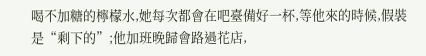喝不加糖的檸檬水,她每次都會在吧臺備好一杯,等他來的時候,假裝是“剩下的”;他加班晚歸會路過花店,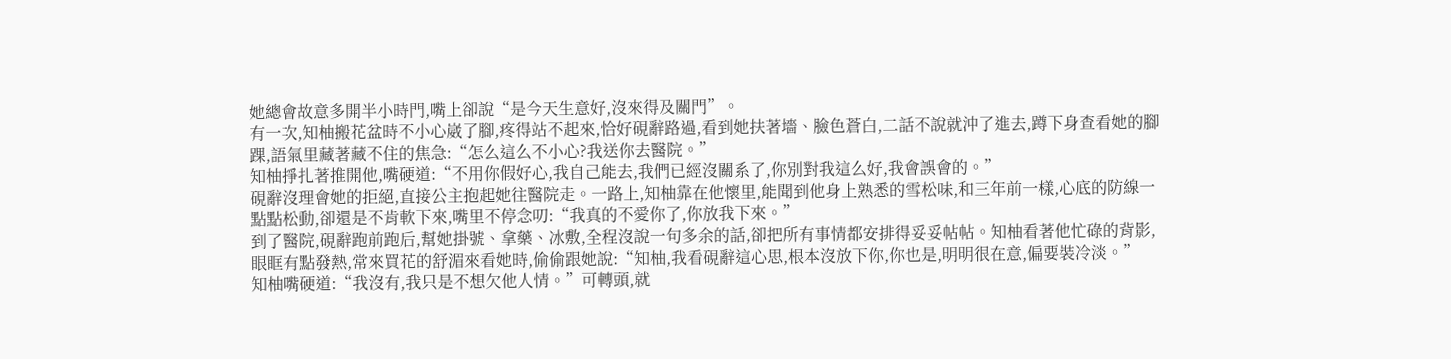她總會故意多開半小時門,嘴上卻說“是今天生意好,沒來得及關門”。
有一次,知柚搬花盆時不小心崴了腳,疼得站不起來,恰好硯辭路過,看到她扶著墻、臉色蒼白,二話不說就沖了進去,蹲下身查看她的腳踝,語氣里藏著藏不住的焦急:“怎么這么不小心?我送你去醫院。”
知柚掙扎著推開他,嘴硬道:“不用你假好心,我自己能去,我們已經沒關系了,你別對我這么好,我會誤會的。”
硯辭沒理會她的拒絕,直接公主抱起她往醫院走。一路上,知柚靠在他懷里,能聞到他身上熟悉的雪松味,和三年前一樣,心底的防線一點點松動,卻還是不肯軟下來,嘴里不停念叨:“我真的不愛你了,你放我下來。”
到了醫院,硯辭跑前跑后,幫她掛號、拿藥、冰敷,全程沒說一句多余的話,卻把所有事情都安排得妥妥帖帖。知柚看著他忙碌的背影,眼眶有點發熱,常來買花的舒湄來看她時,偷偷跟她說:“知柚,我看硯辭這心思,根本沒放下你,你也是,明明很在意,偏要裝冷淡。”
知柚嘴硬道:“我沒有,我只是不想欠他人情。”可轉頭,就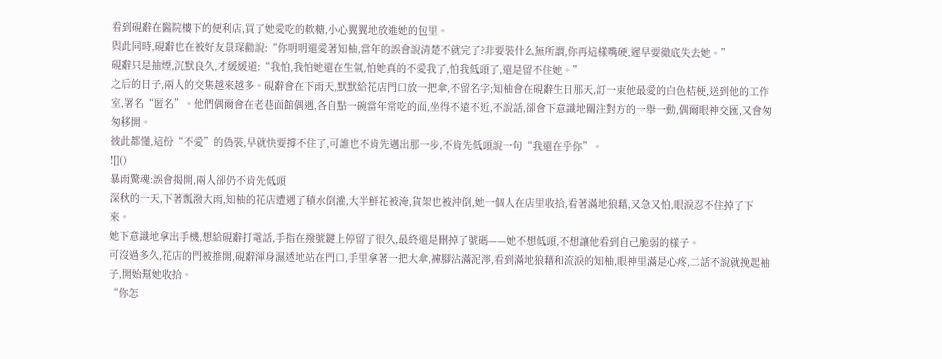看到硯辭在醫院樓下的便利店,買了她愛吃的軟糖,小心翼翼地放進她的包里。
與此同時,硯辭也在被好友景琛勸說:“你明明還愛著知柚,當年的誤會說清楚不就完了?非要裝什么無所謂,你再這樣嘴硬,遲早要徹底失去她。”
硯辭只是抽煙,沉默良久,才緩緩道:“我怕,我怕她還在生氣,怕她真的不愛我了,怕我低頭了,還是留不住她。”
之后的日子,兩人的交集越來越多。硯辭會在下雨天,默默給花店門口放一把傘,不留名字;知柚會在硯辭生日那天,訂一束他最愛的白色桔梗,送到他的工作室,署名“匿名”。他們偶爾會在老巷面館偶遇,各自點一碗當年常吃的面,坐得不遠不近,不說話,卻會下意識地關注對方的一舉一動,偶爾眼神交匯,又會匆匆移開。
彼此都懂,這份“不愛”的偽裝,早就快要撐不住了,可誰也不肯先邁出那一步,不肯先低頭說一句“我還在乎你”。
![]()
暴雨驚魂:誤會揭開,兩人卻仍不肯先低頭
深秋的一天,下著瓢潑大雨,知柚的花店遭遇了積水倒灌,大半鮮花被淹,貨架也被沖倒,她一個人在店里收拾,看著滿地狼藉,又急又怕,眼淚忍不住掉了下來。
她下意識地拿出手機,想給硯辭打電話,手指在撥號鍵上停留了很久,最終還是刪掉了號碼——她不想低頭,不想讓他看到自己脆弱的樣子。
可沒過多久,花店的門被推開,硯辭渾身濕透地站在門口,手里拿著一把大傘,褲腳沾滿泥濘,看到滿地狼藉和流淚的知柚,眼神里滿是心疼,二話不說就挽起袖子,開始幫她收拾。
“你怎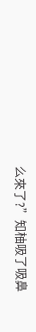么來了?”知柚吸了吸鼻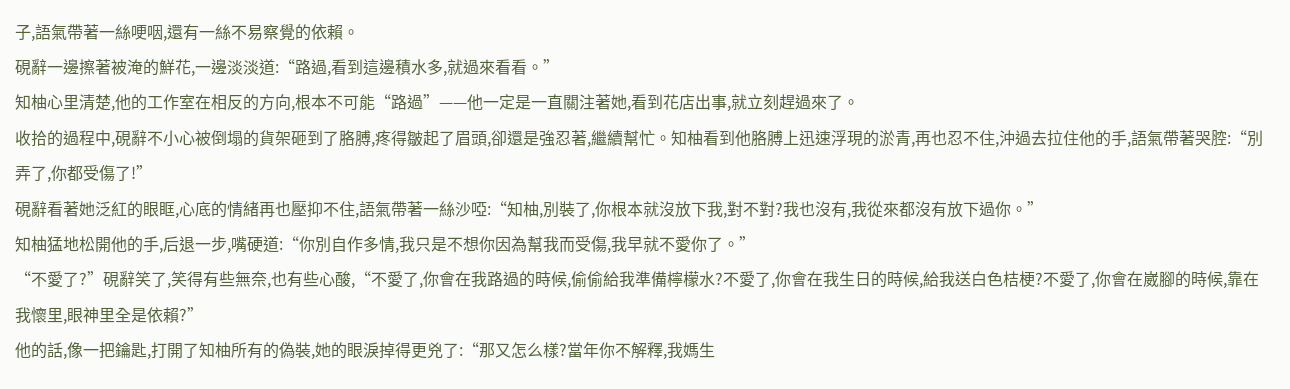子,語氣帶著一絲哽咽,還有一絲不易察覺的依賴。
硯辭一邊擦著被淹的鮮花,一邊淡淡道:“路過,看到這邊積水多,就過來看看。”
知柚心里清楚,他的工作室在相反的方向,根本不可能“路過”——他一定是一直關注著她,看到花店出事,就立刻趕過來了。
收拾的過程中,硯辭不小心被倒塌的貨架砸到了胳膊,疼得皺起了眉頭,卻還是強忍著,繼續幫忙。知柚看到他胳膊上迅速浮現的淤青,再也忍不住,沖過去拉住他的手,語氣帶著哭腔:“別弄了,你都受傷了!”
硯辭看著她泛紅的眼眶,心底的情緒再也壓抑不住,語氣帶著一絲沙啞:“知柚,別裝了,你根本就沒放下我,對不對?我也沒有,我從來都沒有放下過你。”
知柚猛地松開他的手,后退一步,嘴硬道:“你別自作多情,我只是不想你因為幫我而受傷,我早就不愛你了。”
“不愛了?”硯辭笑了,笑得有些無奈,也有些心酸,“不愛了,你會在我路過的時候,偷偷給我準備檸檬水?不愛了,你會在我生日的時候,給我送白色桔梗?不愛了,你會在崴腳的時候,靠在我懷里,眼神里全是依賴?”
他的話,像一把鑰匙,打開了知柚所有的偽裝,她的眼淚掉得更兇了:“那又怎么樣?當年你不解釋,我媽生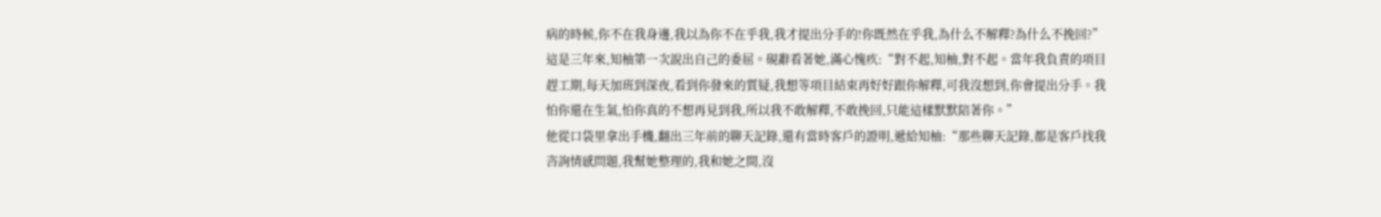病的時候,你不在我身邊,我以為你不在乎我,我才提出分手的!你既然在乎我,為什么不解釋?為什么不挽回?”
這是三年來,知柚第一次說出自己的委屈。硯辭看著她,滿心愧疚:“對不起,知柚,對不起。當年我負責的項目趕工期,每天加班到深夜,看到你發來的質疑,我想等項目結束再好好跟你解釋,可我沒想到,你會提出分手。我怕你還在生氣,怕你真的不想再見到我,所以我不敢解釋,不敢挽回,只能這樣默默陪著你。”
他從口袋里拿出手機,翻出三年前的聊天記錄,還有當時客戶的證明,遞給知柚:“那些聊天記錄,都是客戶找我咨詢情感問題,我幫她整理的,我和她之間,沒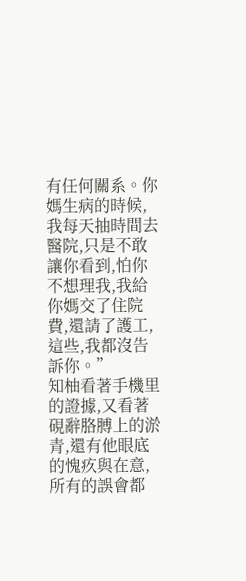有任何關系。你媽生病的時候,我每天抽時間去醫院,只是不敢讓你看到,怕你不想理我,我給你媽交了住院費,還請了護工,這些,我都沒告訴你。”
知柚看著手機里的證據,又看著硯辭胳膊上的淤青,還有他眼底的愧疚與在意,所有的誤會都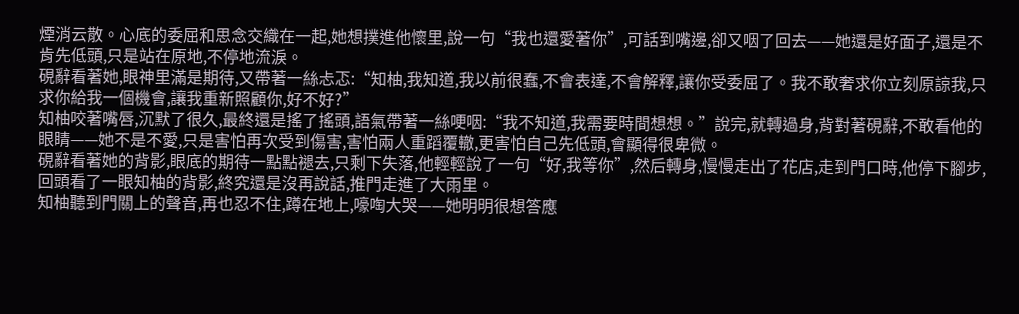煙消云散。心底的委屈和思念交織在一起,她想撲進他懷里,說一句“我也還愛著你”,可話到嘴邊,卻又咽了回去——她還是好面子,還是不肯先低頭,只是站在原地,不停地流淚。
硯辭看著她,眼神里滿是期待,又帶著一絲忐忑:“知柚,我知道,我以前很蠢,不會表達,不會解釋,讓你受委屈了。我不敢奢求你立刻原諒我,只求你給我一個機會,讓我重新照顧你,好不好?”
知柚咬著嘴唇,沉默了很久,最終還是搖了搖頭,語氣帶著一絲哽咽:“我不知道,我需要時間想想。”說完,就轉過身,背對著硯辭,不敢看他的眼睛——她不是不愛,只是害怕再次受到傷害,害怕兩人重蹈覆轍,更害怕自己先低頭,會顯得很卑微。
硯辭看著她的背影,眼底的期待一點點褪去,只剩下失落,他輕輕說了一句“好,我等你”,然后轉身,慢慢走出了花店,走到門口時,他停下腳步,回頭看了一眼知柚的背影,終究還是沒再說話,推門走進了大雨里。
知柚聽到門關上的聲音,再也忍不住,蹲在地上,嚎啕大哭——她明明很想答應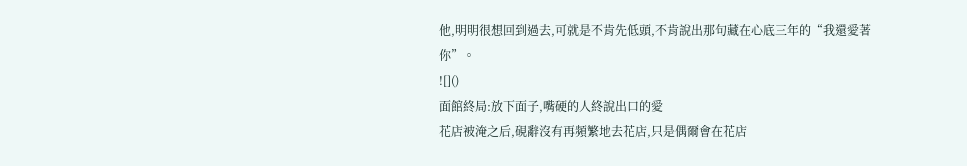他,明明很想回到過去,可就是不肯先低頭,不肯說出那句藏在心底三年的“我還愛著你”。
![]()
面館終局:放下面子,嘴硬的人終說出口的愛
花店被淹之后,硯辭沒有再頻繁地去花店,只是偶爾會在花店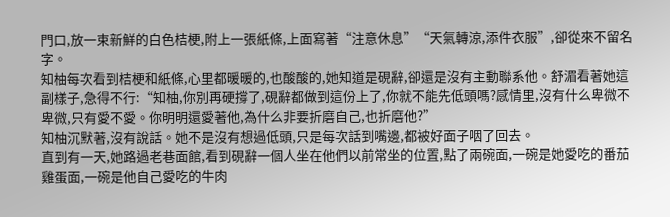門口,放一束新鮮的白色桔梗,附上一張紙條,上面寫著“注意休息”“天氣轉涼,添件衣服”,卻從來不留名字。
知柚每次看到桔梗和紙條,心里都暖暖的,也酸酸的,她知道是硯辭,卻還是沒有主動聯系他。舒湄看著她這副樣子,急得不行:“知柚,你別再硬撐了,硯辭都做到這份上了,你就不能先低頭嗎?感情里,沒有什么卑微不卑微,只有愛不愛。你明明還愛著他,為什么非要折磨自己,也折磨他?”
知柚沉默著,沒有說話。她不是沒有想過低頭,只是每次話到嘴邊,都被好面子咽了回去。
直到有一天,她路過老巷面館,看到硯辭一個人坐在他們以前常坐的位置,點了兩碗面,一碗是她愛吃的番茄雞蛋面,一碗是他自己愛吃的牛肉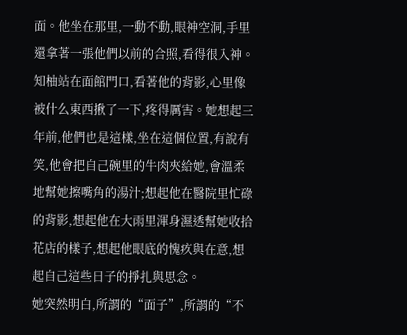面。他坐在那里,一動不動,眼神空洞,手里還拿著一張他們以前的合照,看得很入神。
知柚站在面館門口,看著他的背影,心里像被什么東西揪了一下,疼得厲害。她想起三年前,他們也是這樣,坐在這個位置,有說有笑,他會把自己碗里的牛肉夾給她,會溫柔地幫她擦嘴角的湯汁;想起他在醫院里忙碌的背影,想起他在大雨里渾身濕透幫她收拾花店的樣子,想起他眼底的愧疚與在意,想起自己這些日子的掙扎與思念。
她突然明白,所謂的“面子”,所謂的“不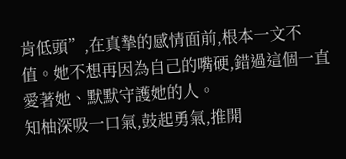肯低頭”,在真摯的感情面前,根本一文不值。她不想再因為自己的嘴硬,錯過這個一直愛著她、默默守護她的人。
知柚深吸一口氣,鼓起勇氣,推開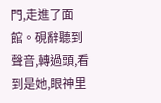門,走進了面館。硯辭聽到聲音,轉過頭,看到是她,眼神里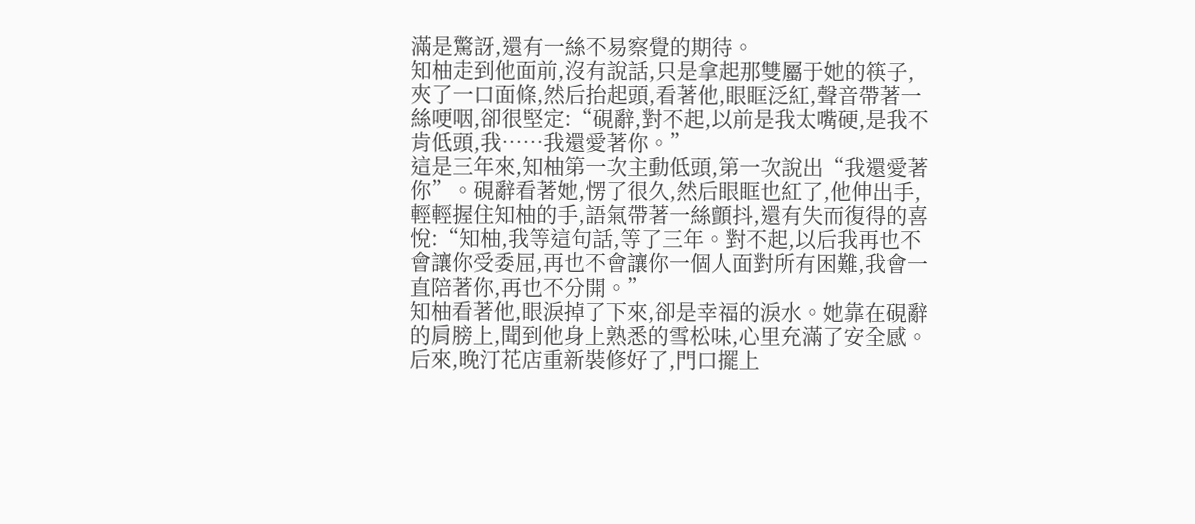滿是驚訝,還有一絲不易察覺的期待。
知柚走到他面前,沒有說話,只是拿起那雙屬于她的筷子,夾了一口面條,然后抬起頭,看著他,眼眶泛紅,聲音帶著一絲哽咽,卻很堅定:“硯辭,對不起,以前是我太嘴硬,是我不肯低頭,我……我還愛著你。”
這是三年來,知柚第一次主動低頭,第一次說出“我還愛著你”。硯辭看著她,愣了很久,然后眼眶也紅了,他伸出手,輕輕握住知柚的手,語氣帶著一絲顫抖,還有失而復得的喜悅:“知柚,我等這句話,等了三年。對不起,以后我再也不會讓你受委屈,再也不會讓你一個人面對所有困難,我會一直陪著你,再也不分開。”
知柚看著他,眼淚掉了下來,卻是幸福的淚水。她靠在硯辭的肩膀上,聞到他身上熟悉的雪松味,心里充滿了安全感。
后來,晚汀花店重新裝修好了,門口擺上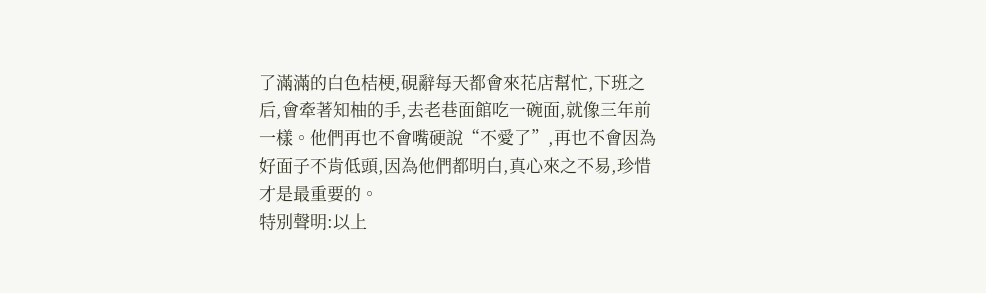了滿滿的白色桔梗,硯辭每天都會來花店幫忙,下班之后,會牽著知柚的手,去老巷面館吃一碗面,就像三年前一樣。他們再也不會嘴硬說“不愛了”,再也不會因為好面子不肯低頭,因為他們都明白,真心來之不易,珍惜才是最重要的。
特別聲明:以上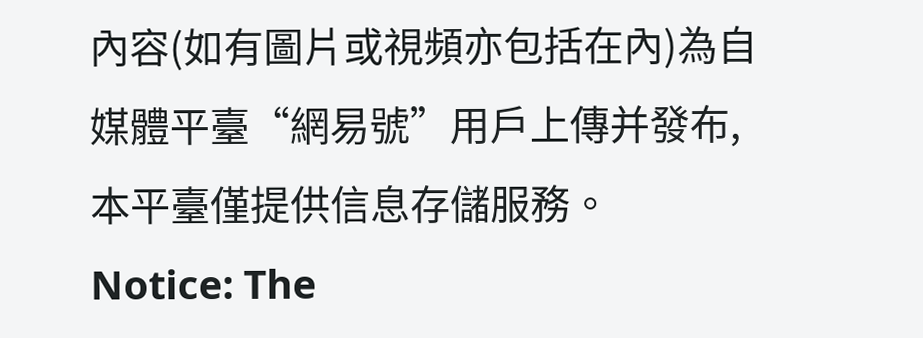內容(如有圖片或視頻亦包括在內)為自媒體平臺“網易號”用戶上傳并發布,本平臺僅提供信息存儲服務。
Notice: The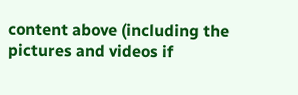content above (including the pictures and videos if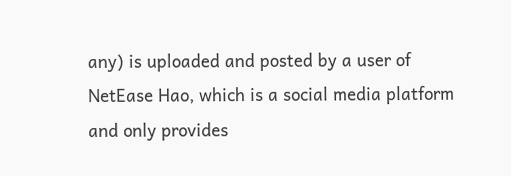any) is uploaded and posted by a user of NetEase Hao, which is a social media platform and only provides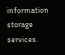information storage services.